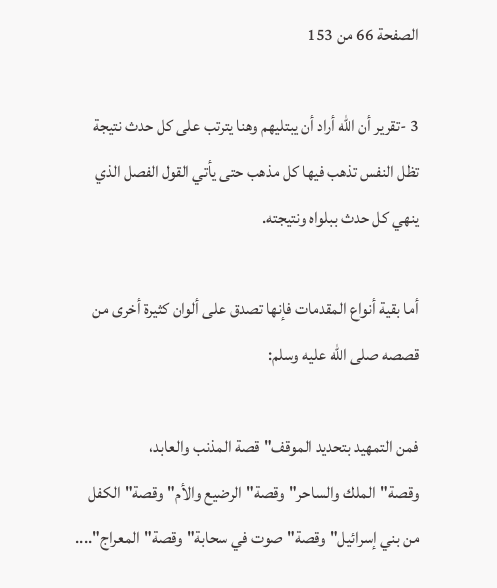الصفحة 66 من 153

3 -تقرير أن الله أراد أن يبتليهم وهنا يترتب على كل حدث نتيجة تظل النفس تذهب فيها كل مذهب حتى يأتي القول الفصل الذي ينهي كل حدث ببلواه ونتيجته.

أما بقية أنواع المقدمات فإنها تصدق على ألوان كثيرة أخرى من قصصه صلى الله عليه وسلم:

فمن التمهيد بتحديد الموقف"قصة المذنب والعابد، وقصة"الملك والساحر"وقصة"الرضيع والأم"وقصة"الكفل من بني إسرائيل"وقصة"صوت في سحابة"وقصة"المعراج"....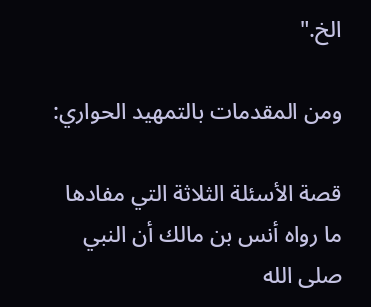الخ."

ومن المقدمات بالتمهيد الحواري:

قصة الأسئلة الثلاثة التي مفادها ما رواه أنس بن مالك أن النبي صلى الله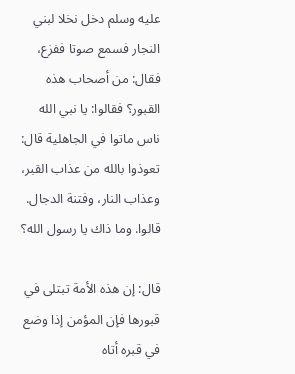عليه وسلم دخل نخلا لبني النجار فسمع صوتا ففزع، فقال: من أصحاب هذه القبور؟ فقالوا: يا نبي الله ناس ماتوا في الجاهلية قال: تعوذوا بالله من عذاب القبر، وعذاب النار، وفتنة الدجال. قالوا. وما ذاك يا رسول الله؟

قال: إن هذه الأمة تبتلى في قبورها فإن المؤمن إذا وضع في قبره أتاه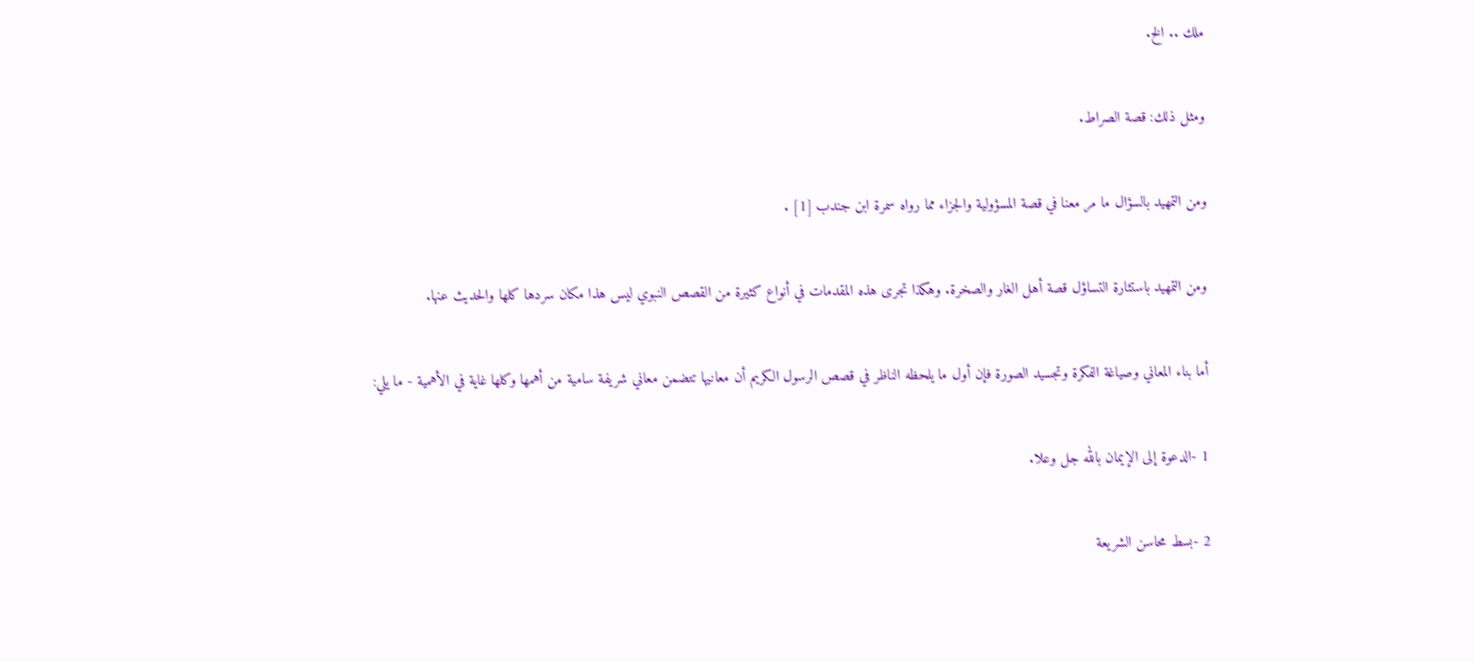ملك .. الخ.

ومثل ذلك: قصة الصراط.

ومن التمهيد بالسؤال ما مر معنا في قصة المسؤولية والجزاء مما رواه سمرة ابن جندب [1] .

ومن التمهيد باستثارة التساؤل قصة أهل الغار والصخرة. وهكذا تجرى هذه المقدمات في أنواع كثيرة من القصص النبوي ليس هذا مكان سردها كلها والحديث عنها.

أما بناء المعاني وصياغة الفكرة وتجسيد الصورة فإن أول ما يلحظه الناظر في قصص الرسول الكريم أن معانيها تتضمن معاني شريفة سامية من أهمها وكلها غاية في الأهمية - ما يلي:

1 -الدعوة إلى الإيمان بالله جل وعلا.

2 -بسط محاسن الشريعة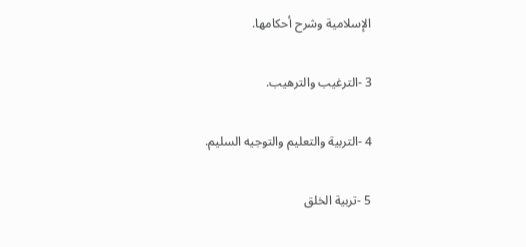الإسلامية وشرح أحكامها.

3 -الترغيب والترهيب.

4 -التربية والتعليم والتوجيه السليم.

5 -تربية الخلق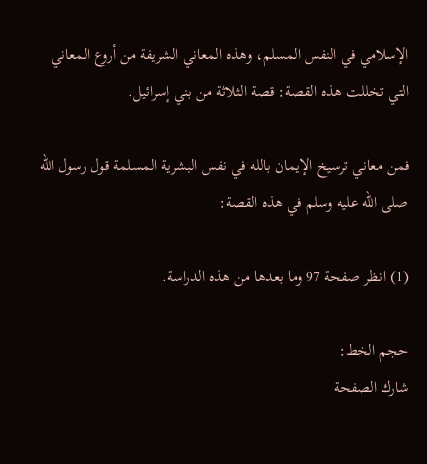الإسلامي في النفس المسلم، وهذه المعاني الشريفة من أروع المعاني التي تخللت هذه القصة: قصة الثلاثة من بني إسرائيل.

فمن معاني ترسيخ الإيمان بالله في نفس البشرية المسلمة قول رسول الله صلى الله عليه وسلم في هذه القصة:

(1) انظر صفحة 97 وما بعدها من هذه الدراسة.

حجم الخط:
شارك الصفحة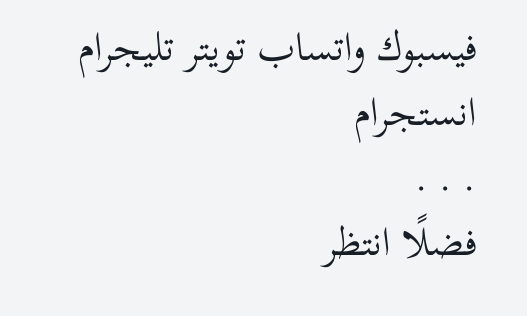فيسبوك واتساب تويتر تليجرام انستجرام
. . .
فضلًا انتظر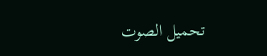تحميل الصوت